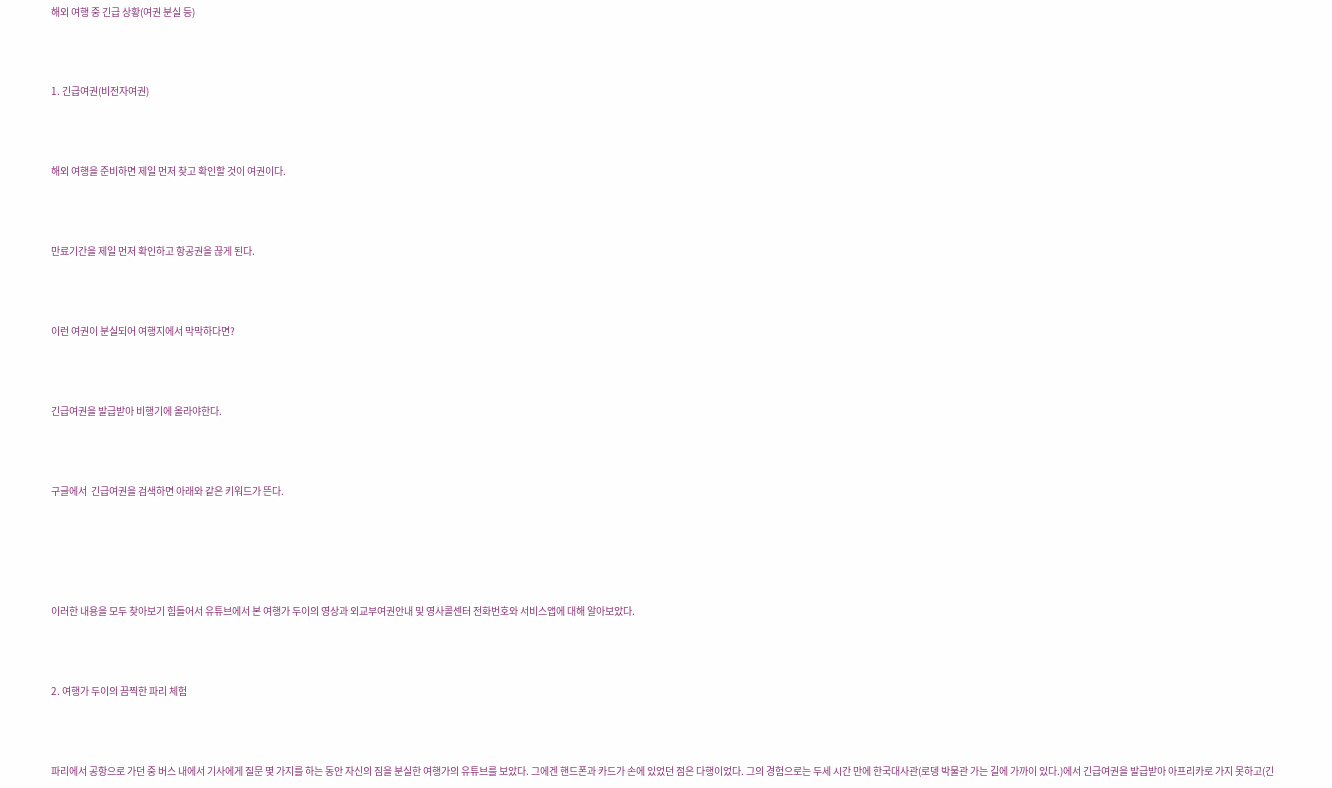해외 여행 중 긴급 상황(여권 분실 등)



1. 긴급여권(비전자여권)



해외 여행을 준비하면 제일 먼저 찾고 확인할 것이 여권이다.



만료기간을 제일 먼저 확인하고 항공권을 끊게 된다.



이런 여권이 분실되어 여행지에서 막막하다면?



긴급여권을 발급받아 비행기에 올라야한다.



구글에서  긴급여권을 검색하면 아래와 같은 키워드가 뜬다.





이러한 내용을 모두 찾아보기 힘들어서 유튜브에서 본 여행가 두이의 영상과 외교부여권안내 및 영사콜센터 전화번호와 서비스앱에 대해 알아보았다.



2. 여행가 두이의 끔찍한 파리 체험



파리에서 공항으로 가던 중 버스 내에서 기사에게 질문 몇 가지를 하는 동안 자신의 짐을 분실한 여행가의 유튜브를 보았다. 그에겐 핸드폰과 카드가 손에 있었던 점은 다행이었다. 그의 경험으로는 두세 시간 만에 한국대사관(로뎅 박물관 가는 길에 가까이 있다.)에서 긴급여권을 발급받아 아프리카로 가지 못하고(긴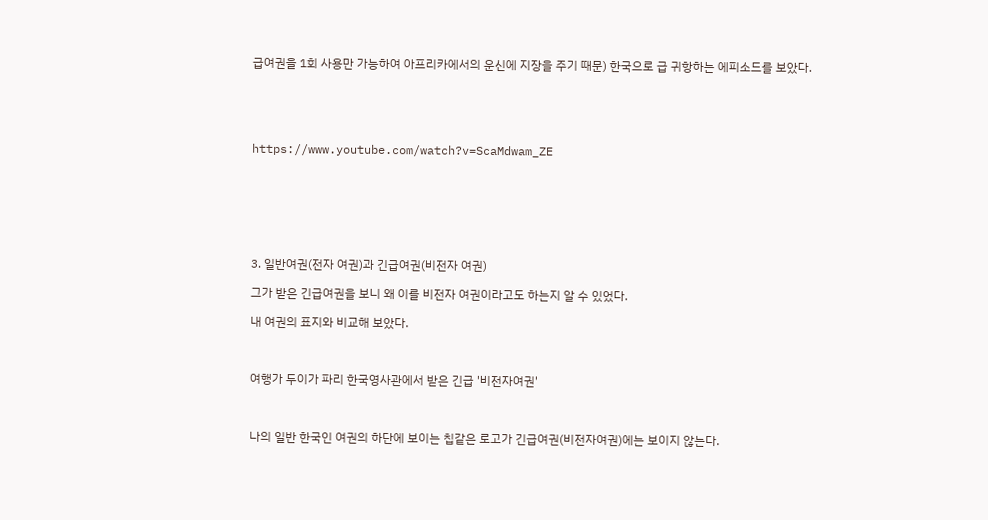급여권을 1회 사용만 가능하여 아프리카에서의 운신에 지장을 주기 때문) 한국으로 급 귀항하는 에피소드를 보았다.





https://www.youtube.com/watch?v=ScaMdwam_ZE







3. 일반여권(전자 여권)과 긴급여권(비전자 여권)

그가 받은 긴급여권을 보니 왜 이를 비전자 여권이라고도 하는지 알 수 있었다.

내 여권의 표지와 비교해 보았다.



여행가 두이가 파리 한국영사관에서 받은 긴급 '비전자여권'



나의 일반 한국인 여권의 하단에 보이는 칩같은 로고가 긴급여권(비전자여권)에는 보이지 않는다.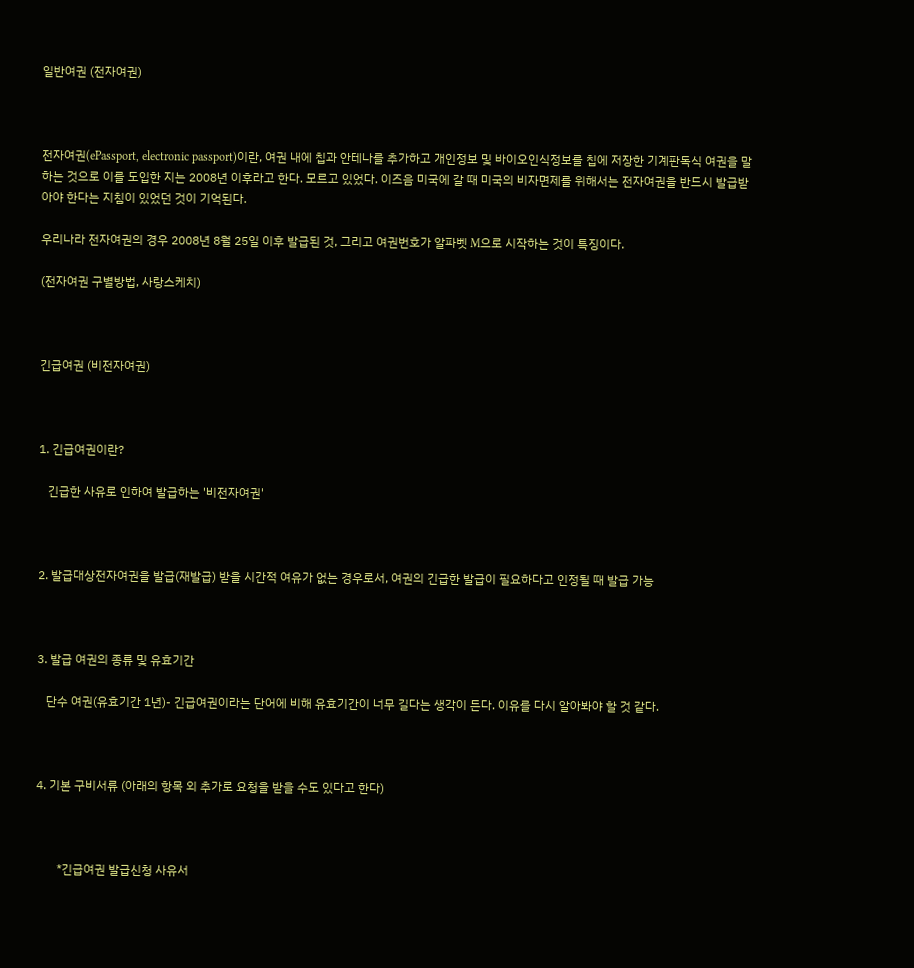일반여권 (전자여권)



전자여권(ePassport, electronic passport)이란, 여권 내에 칩과 안테나를 추가하고 개인정보 및 바이오인식정보를 칩에 저장한 기계판독식 여권을 말하는 것으로 이를 도입한 지는 2008년 이후라고 한다. 모르고 있었다. 이즈음 미국에 갈 때 미국의 비자면제를 위해서는 전자여권을 반드시 발급받아야 한다는 지침이 있었던 것이 기억된다.

우리나라 전자여권의 경우 2008년 8월 25일 이후 발급된 것, 그리고 여권번호가 알파벳 M으로 시작하는 것이 특징이다.

(전자여권 구별방법, 사랑스케치)



긴급여권 (비전자여권)



1. 긴급여권이란?

   긴급한 사유로 인하여 발급하는 '비전자여권'



2. 발급대상전자여권을 발급(재발급) 받을 시간적 여유가 없는 경우로서, 여권의 긴급한 발급이 필요하다고 인정될 때 발급 가능



3. 발급 여권의 종류 및 유효기간

   단수 여권(유효기간 1년)- 긴급여권이라는 단어에 비해 유효기간이 너무 길다는 생각이 든다. 이유를 다시 알아봐야 할 것 같다.



4. 기본 구비서류 (아래의 항목 외 추가로 요청을 받을 수도 있다고 한다)



       *긴급여권 발급신청 사유서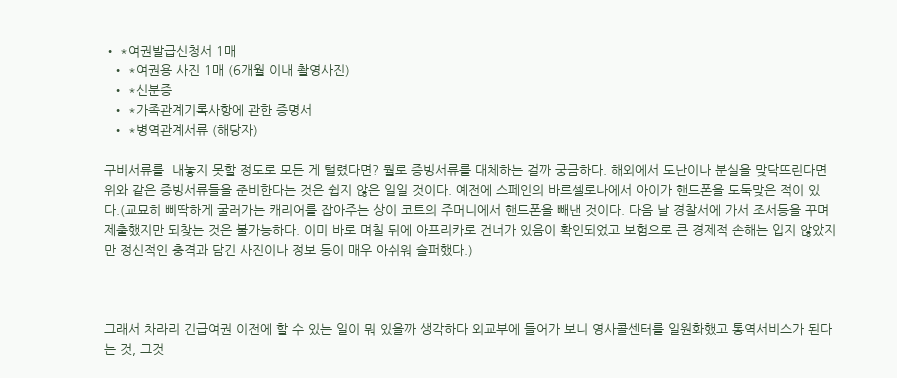• *여권발급신청서 1매
  • *여권용 사진 1매 (6개월 이내 촬영사진)
  • *신분증
  • *가족관계기록사항에 관한 증명서
  • *병역관계서류 (해당자)

구비서류를  내놓지 못할 정도로 모든 게 털렸다면? 뭘로 증빙서류를 대체하는 걸까 궁금하다. 해외에서 도난이나 분실을 맞닥뜨린다면 위와 같은 증빙서류들을 준비한다는 것은 쉽지 않은 일일 것이다. 예전에 스페인의 바르셀로나에서 아이가 핸드폰을 도둑맞은 적이 있다.(교묘히 삐딱하게 굴러가는 캐리어를 잡아주는 상이 코트의 주머니에서 핸드폰을 빼낸 것이다. 다음 날 경찰서에 가서 조서등을 꾸며 제출했지만 되찾는 것은 불가능하다. 이미 바로 며칠 뒤에 아프리카로 건너가 있음이 확인되었고 보험으로 큰 경제적 손해는 입지 않았지만 정신적인 충격과 담긴 사진이나 정보 등이 매우 아쉬워 슬퍼했다.)



그래서 차라리 긴급여권 이전에 할 수 있는 일이 뭐 있을까 생각하다 외교부에 들어가 보니 영사콜센터를 일원화했고 통역서비스가 된다는 것, 그것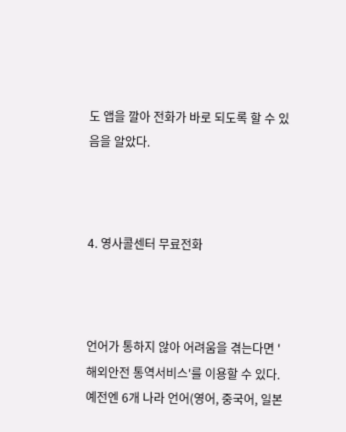도 앱을 깔아 전화가 바로 되도록 할 수 있음을 알았다.



4. 영사콜센터 무료전화



언어가 통하지 않아 어려움을 겪는다면 '해외안전 통역서비스'를 이용할 수 있다. 예전엔 6개 나라 언어(영어, 중국어, 일본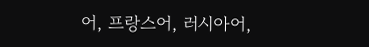어, 프랑스어, 러시아어,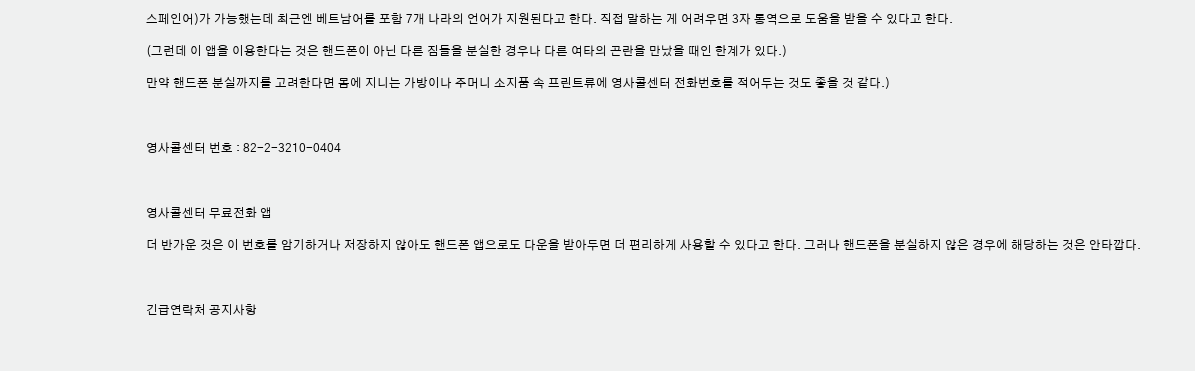스페인어)가 가능했는데 최근엔 베트남어를 포함 7개 나라의 언어가 지원된다고 한다. 직접 말하는 게 어려우면 3자 통역으로 도움을 받을 수 있다고 한다.

(그런데 이 앱을 이용한다는 것은 핸드폰이 아닌 다른 짐들을 분실한 경우나 다른 여타의 곤란을 만났을 때인 한계가 있다.)

만약 핸드폰 분실까지를 고려한다면 몸에 지니는 가방이나 주머니 소지품 속 프린트류에 영사콜센터 전화번호를 적어두는 것도 좋을 것 같다.)



영사콜센터 번호 : 82-2-3210-0404



영사콜센터 무료전화 앱

더 반가운 것은 이 번호를 암기하거나 저장하지 않아도 핸드폰 앱으로도 다운을 받아두면 더 편리하게 사용할 수 있다고 한다. 그러나 핸드폰을 분실하지 않은 경우에 해당하는 것은 안타깝다.



긴급연락처 공지사항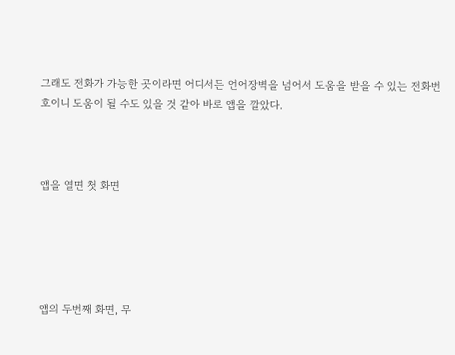그래도 전화가 가능한 곳이라면 어디서든 언어장벽을 넘어서 도움을 받을 수 있는 전화번호이니 도움이 될 수도 있을 것 같아 바로 앱을 깔았다.



앱을 열면 첫 화면





앱의 두번째 화면, 무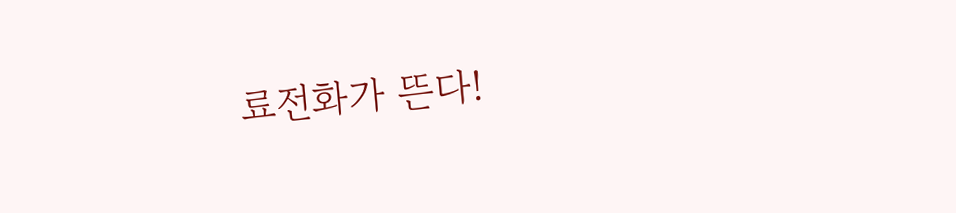료전화가 뜬다!